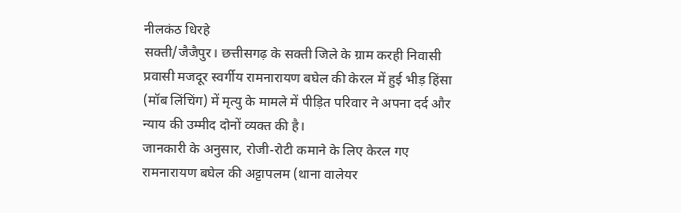नीलकंठ धिरहे
सक्ती/जैजैपुर। छत्तीसगढ़ के सक्ती जिले के ग्राम करही निवासी प्रवासी मजदूर स्वर्गीय रामनारायण बघेल की केरल में हुई भीड़ हिंसा (मॉब लिंचिंग) में मृत्यु के मामले में पीड़ित परिवार ने अपना दर्द और न्याय की उम्मीद दोनों व्यक्त की है।
जानकारी के अनुसार, रोजी-रोटी कमाने के लिए केरल गए रामनारायण बघेल की अट्टापलम (थाना वालेयर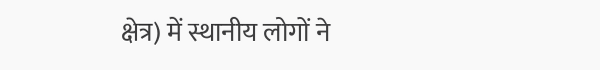क्षेत्र) में स्थानीय लोगों ने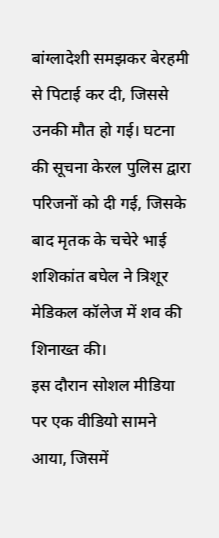बांग्लादेशी समझकर बेरहमी से पिटाई कर दी, जिससे उनकी मौत हो गई। घटना की सूचना केरल पुलिस द्वारा परिजनों को दी गई, जिसके बाद मृतक के चचेरे भाई शशिकांत बघेल ने त्रिशूर मेडिकल कॉलेज में शव की शिनाख्त की।
इस दौरान सोशल मीडिया पर एक वीडियो सामने आया, जिसमें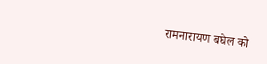रामनारायण बघेल को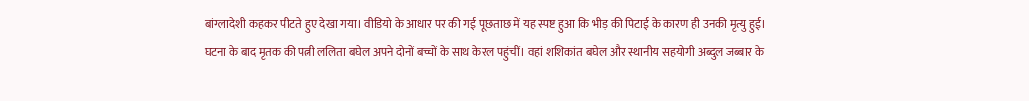बांग्लादेशी कहकर पीटते हुए देखा गया। वीडियो के आधार पर की गई पूछताछ में यह स्पष्ट हुआ कि भीड़ की पिटाई के कारण ही उनकी मृत्यु हुई।
घटना के बाद मृतक की पत्नी ललिता बघेल अपने दोनों बच्चों के साथ केरल पहुंचीं। वहां शशिकांत बघेल और स्थानीय सहयोगी अब्दुल जब्बार के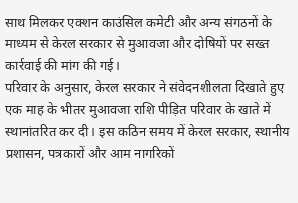साथ मिलकर एक्शन काउंसिल कमेटी और अन्य संगठनों के माध्यम से केरल सरकार से मुआवजा और दोषियों पर सख्त कार्रवाई की मांग की गई।
परिवार के अनुसार, केरल सरकार ने संवेदनशीलता दिखाते हुए एक माह के भीतर मुआवजा राशि पीड़ित परिवार के खाते में स्थानांतरित कर दी। इस कठिन समय में केरल सरकार, स्थानीय प्रशासन, पत्रकारों और आम नागरिकों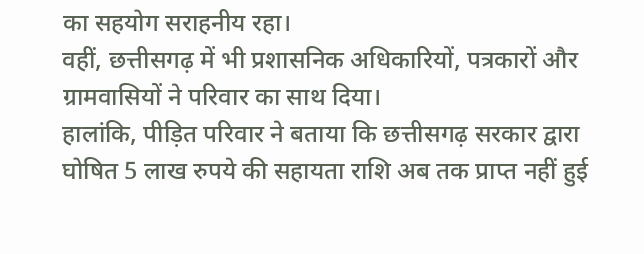का सहयोग सराहनीय रहा।
वहीं, छत्तीसगढ़ में भी प्रशासनिक अधिकारियों, पत्रकारों और ग्रामवासियों ने परिवार का साथ दिया।
हालांकि, पीड़ित परिवार ने बताया कि छत्तीसगढ़ सरकार द्वारा घोषित 5 लाख रुपये की सहायता राशि अब तक प्राप्त नहीं हुई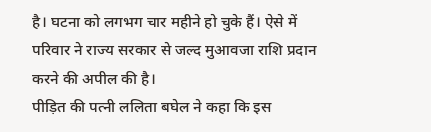है। घटना को लगभग चार महीने हो चुके हैं। ऐसे में परिवार ने राज्य सरकार से जल्द मुआवजा राशि प्रदान करने की अपील की है।
पीड़ित की पत्नी ललिता बघेल ने कहा कि इस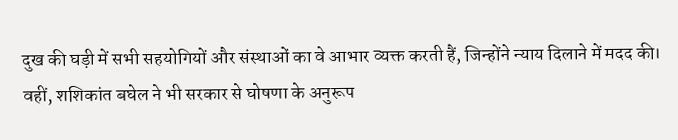दुख की घड़ी में सभी सहयोगियों और संस्थाओं का वे आभार व्यक्त करती हैं, जिन्होंने न्याय दिलाने में मदद की। वहीं, शशिकांत बघेल ने भी सरकार से घोषणा के अनुरूप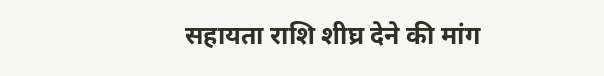सहायता राशि शीघ्र देने की मांग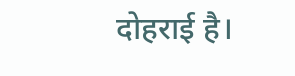दोहराई है।